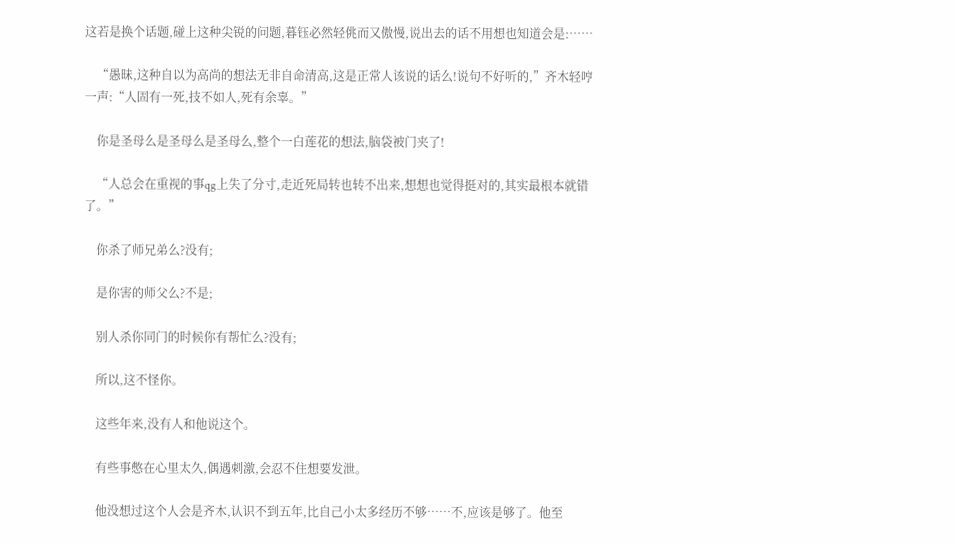这若是换个话题,碰上这种尖锐的问题,暮钰必然轻佻而又傲慢,说出去的话不用想也知道会是:……

    “愚昧,这种自以为高尚的想法无非自命清高,这是正常人该说的话么!说句不好听的,”齐木轻哼一声:“人固有一死,技不如人,死有余辜。”

    你是圣母么是圣母么是圣母么,整个一白莲花的想法,脑袋被门夹了!

    “人总会在重视的事qg上失了分寸,走近死局转也转不出来,想想也觉得挺对的,其实最根本就错了。”

    你杀了师兄弟么?没有;

    是你害的师父么?不是;

    别人杀你同门的时候你有帮忙么?没有;

    所以,这不怪你。

    这些年来,没有人和他说这个。

    有些事憋在心里太久,偶遇刺激,会忍不住想要发泄。

    他没想过这个人会是齐木,认识不到五年,比自己小太多经历不够……不,应该是够了。他至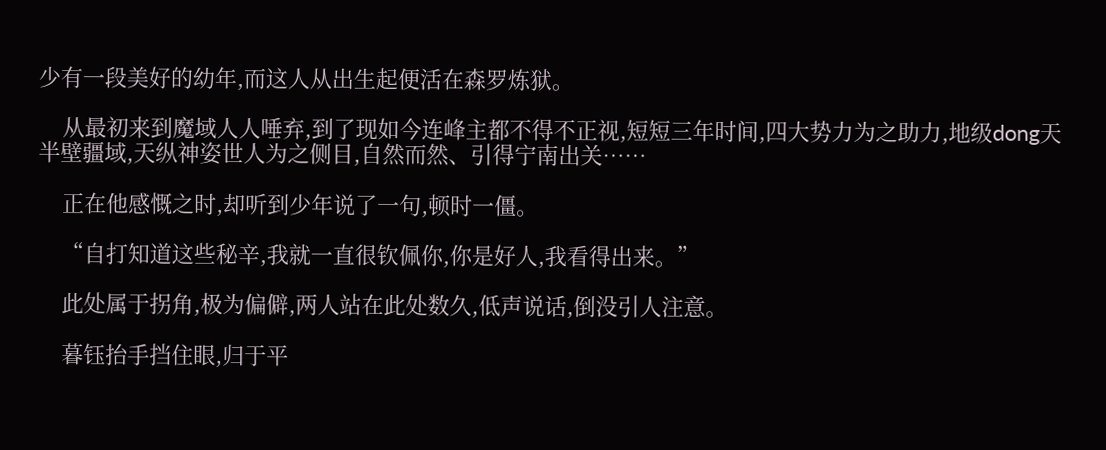少有一段美好的幼年,而这人从出生起便活在森罗炼狱。

    从最初来到魔域人人唾弃,到了现如今连峰主都不得不正视,短短三年时间,四大势力为之助力,地级dong天半壁疆域,天纵神姿世人为之侧目,自然而然、引得宁南出关……

    正在他感慨之时,却听到少年说了一句,顿时一僵。

    “自打知道这些秘辛,我就一直很钦佩你,你是好人,我看得出来。”

    此处属于拐角,极为偏僻,两人站在此处数久,低声说话,倒没引人注意。

    暮钰抬手挡住眼,归于平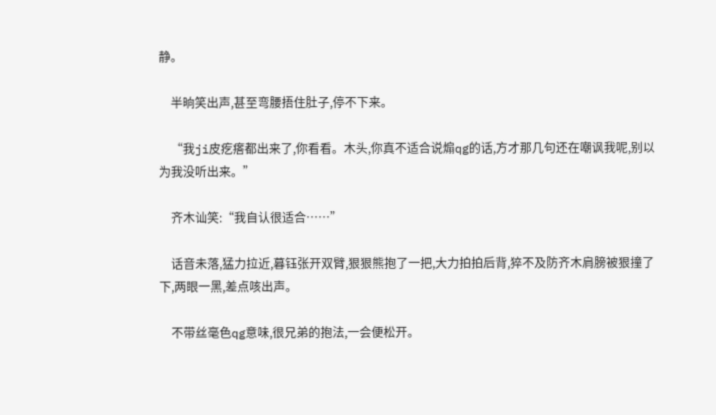静。

    半晌笑出声,甚至弯腰捂住肚子,停不下来。

    “我ji皮疙瘩都出来了,你看看。木头,你真不适合说煽qg的话,方才那几句还在嘲讽我呢,别以为我没听出来。”

    齐木讪笑:“我自认很适合……”

    话音未落,猛力拉近,暮钰张开双臂,狠狠熊抱了一把,大力拍拍后背,猝不及防齐木肩膀被狠撞了下,两眼一黑,差点咳出声。

    不带丝毫色qg意味,很兄弟的抱法,一会便松开。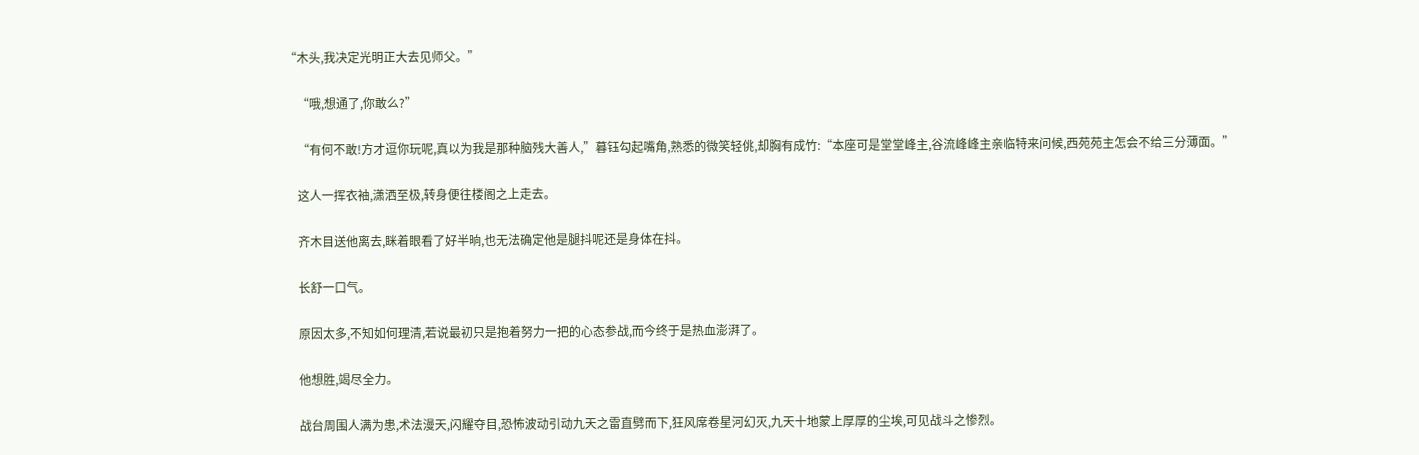“木头,我决定光明正大去见师父。”

    “哦,想通了,你敢么?”

    “有何不敢!方才逗你玩呢,真以为我是那种脑残大善人,”暮钰勾起嘴角,熟悉的微笑轻佻,却胸有成竹:“本座可是堂堂峰主,谷流峰峰主亲临特来问候,西苑苑主怎会不给三分薄面。”

    这人一挥衣袖,潇洒至极,转身便往楼阁之上走去。

    齐木目送他离去,眯着眼看了好半晌,也无法确定他是腿抖呢还是身体在抖。

    长舒一口气。

    原因太多,不知如何理清,若说最初只是抱着努力一把的心态参战,而今终于是热血澎湃了。

    他想胜,竭尽全力。

    战台周围人满为患,术法漫天,闪耀夺目,恐怖波动引动九天之雷直劈而下,狂风席卷星河幻灭,九天十地蒙上厚厚的尘埃,可见战斗之惨烈。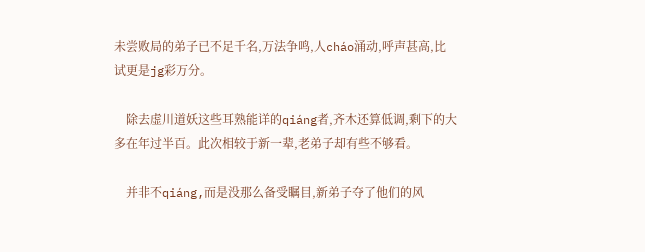未尝败局的弟子已不足千名,万法争鸣,人cháo涌动,呼声甚高,比试更是jg彩万分。

    除去虚川道妖这些耳熟能详的qiáng者,齐木还算低调,剩下的大多在年过半百。此次相较于新一辈,老弟子却有些不够看。

    并非不qiáng,而是没那么备受瞩目,新弟子夺了他们的风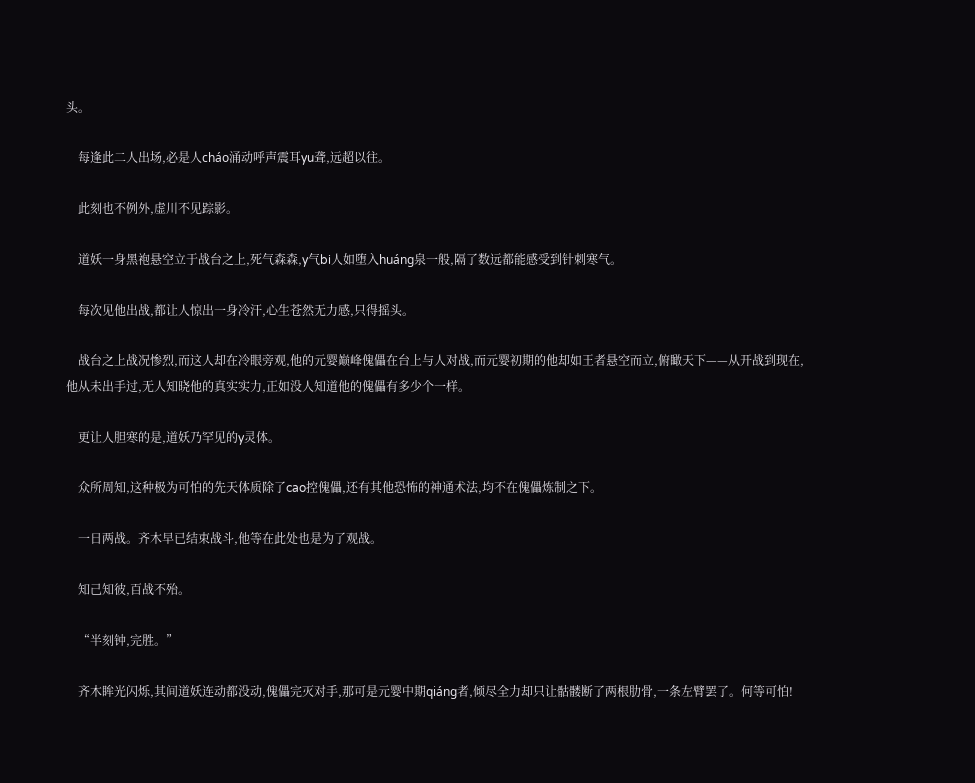头。

    每逢此二人出场,必是人cháo涌动呼声震耳yu聋,远超以往。

    此刻也不例外,虚川不见踪影。

    道妖一身黑袍悬空立于战台之上,死气森森,y气bi人如堕入huáng泉一般,隔了数远都能感受到针刺寒气。

    每次见他出战,都让人惊出一身冷汗,心生苍然无力感,只得摇头。

    战台之上战况惨烈,而这人却在冷眼旁观,他的元婴巅峰傀儡在台上与人对战,而元婴初期的他却如王者悬空而立,俯瞰天下——从开战到现在,他从未出手过,无人知晓他的真实实力,正如没人知道他的傀儡有多少个一样。

    更让人胆寒的是,道妖乃罕见的y灵体。

    众所周知,这种极为可怕的先天体质除了cao控傀儡,还有其他恐怖的神通术法,均不在傀儡炼制之下。

    一日两战。齐木早已结束战斗,他等在此处也是为了观战。

    知己知彼,百战不殆。

    “半刻钟,完胜。”

    齐木眸光闪烁,其间道妖连动都没动,傀儡完灭对手,那可是元婴中期qiáng者,倾尽全力却只让骷髅断了两根肋骨,一条左臂罢了。何等可怕!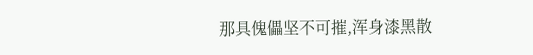那具傀儡坚不可摧,浑身漆黑散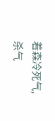着森冷死气,杀气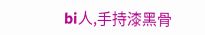bi人,手持漆黑骨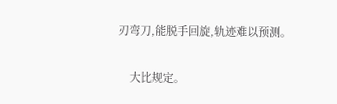刃弯刀,能脱手回旋,轨迹难以预测。

    大比规定。